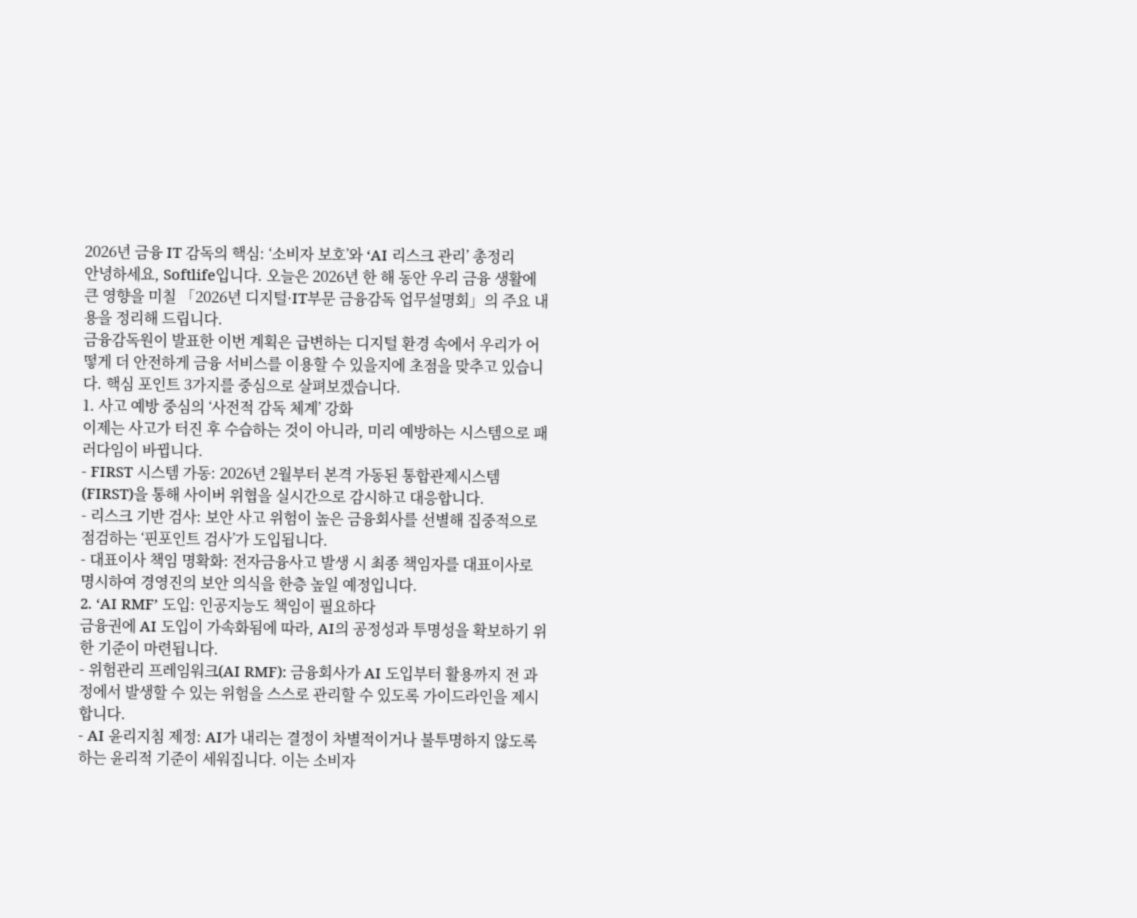2026년 금융 IT 감독의 핵심: ‘소비자 보호’와 ‘AI 리스크 관리’ 총정리
안녕하세요, Softlife입니다. 오늘은 2026년 한 해 동안 우리 금융 생활에 큰 영향을 미칠 「2026년 디지털·IT부문 금융감독 업무설명회」의 주요 내용을 정리해 드립니다.
금융감독원이 발표한 이번 계획은 급변하는 디지털 환경 속에서 우리가 어떻게 더 안전하게 금융 서비스를 이용할 수 있을지에 초점을 맞추고 있습니다. 핵심 포인트 3가지를 중심으로 살펴보겠습니다.
1. 사고 예방 중심의 ‘사전적 감독 체계’ 강화
이제는 사고가 터진 후 수습하는 것이 아니라, 미리 예방하는 시스템으로 패러다임이 바뀝니다.
- FIRST 시스템 가동: 2026년 2월부터 본격 가동된 통합관제시스템(FIRST)을 통해 사이버 위협을 실시간으로 감시하고 대응합니다.
- 리스크 기반 검사: 보안 사고 위험이 높은 금융회사를 선별해 집중적으로 점검하는 ‘핀포인트 검사’가 도입됩니다.
- 대표이사 책임 명확화: 전자금융사고 발생 시 최종 책임자를 대표이사로 명시하여 경영진의 보안 의식을 한층 높일 예정입니다.
2. ‘AI RMF’ 도입: 인공지능도 책임이 필요하다
금융권에 AI 도입이 가속화됨에 따라, AI의 공정성과 투명성을 확보하기 위한 기준이 마련됩니다.
- 위험관리 프레임워크(AI RMF): 금융회사가 AI 도입부터 활용까지 전 과정에서 발생할 수 있는 위험을 스스로 관리할 수 있도록 가이드라인을 제시합니다.
- AI 윤리지침 제정: AI가 내리는 결정이 차별적이거나 불투명하지 않도록 하는 윤리적 기준이 세워집니다. 이는 소비자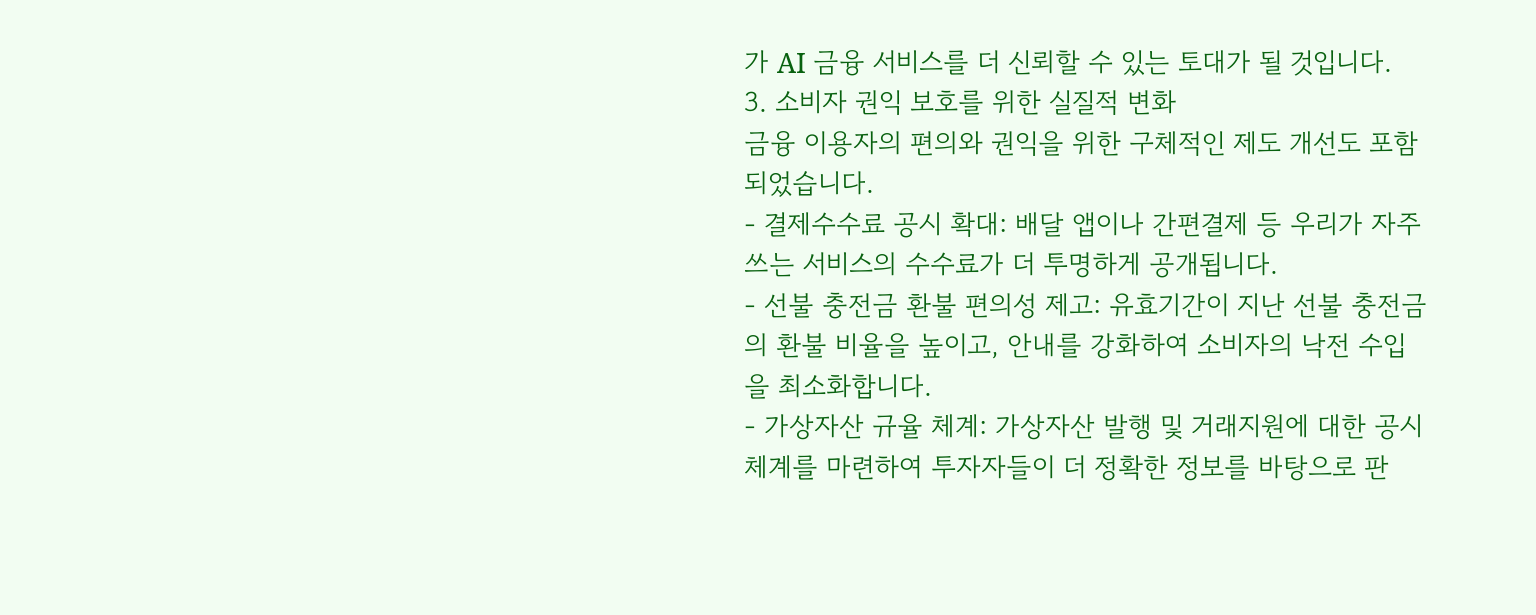가 AI 금융 서비스를 더 신뢰할 수 있는 토대가 될 것입니다.
3. 소비자 권익 보호를 위한 실질적 변화
금융 이용자의 편의와 권익을 위한 구체적인 제도 개선도 포함되었습니다.
- 결제수수료 공시 확대: 배달 앱이나 간편결제 등 우리가 자주 쓰는 서비스의 수수료가 더 투명하게 공개됩니다.
- 선불 충전금 환불 편의성 제고: 유효기간이 지난 선불 충전금의 환불 비율을 높이고, 안내를 강화하여 소비자의 낙전 수입을 최소화합니다.
- 가상자산 규율 체계: 가상자산 발행 및 거래지원에 대한 공시 체계를 마련하여 투자자들이 더 정확한 정보를 바탕으로 판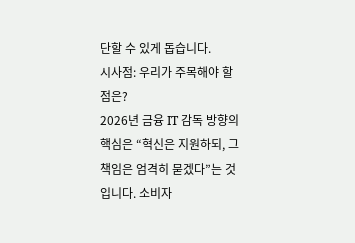단할 수 있게 돕습니다.
시사점: 우리가 주목해야 할 점은?
2026년 금융 IT 감독 방향의 핵심은 “혁신은 지원하되, 그 책임은 엄격히 묻겠다”는 것입니다. 소비자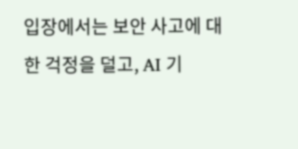입장에서는 보안 사고에 대한 걱정을 덜고, AI 기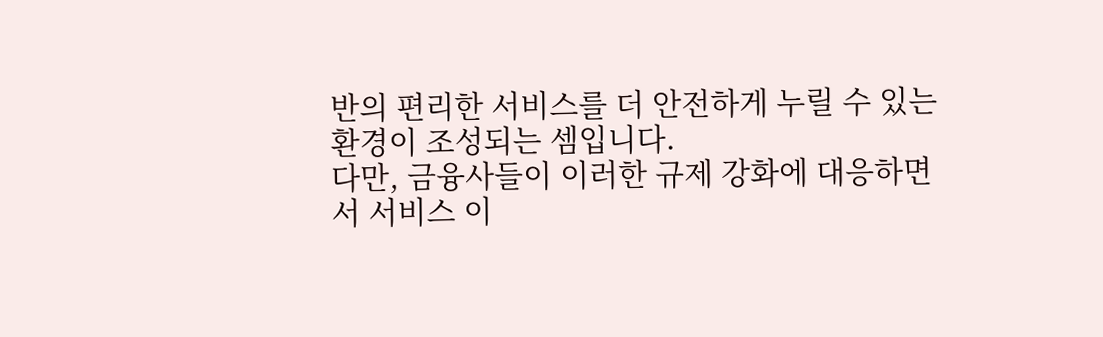반의 편리한 서비스를 더 안전하게 누릴 수 있는 환경이 조성되는 셈입니다.
다만, 금융사들이 이러한 규제 강화에 대응하면서 서비스 이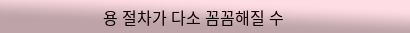용 절차가 다소 꼼꼼해질 수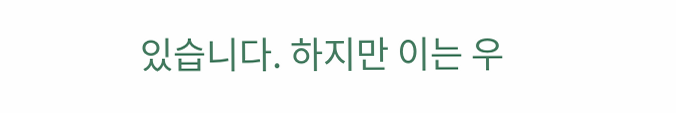있습니다. 하지만 이는 우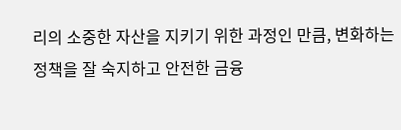리의 소중한 자산을 지키기 위한 과정인 만큼, 변화하는 정책을 잘 숙지하고 안전한 금융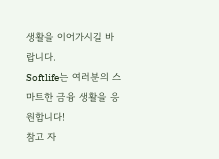생활을 이어가시길 바랍니다.
Softlife는 여러분의 스마트한 금융 생활을 응원합니다!
참고 자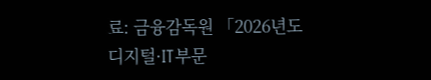료: 금융감독원 「2026년도 디지털·IT부문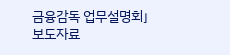금융감독 업무설명회」 보도자료